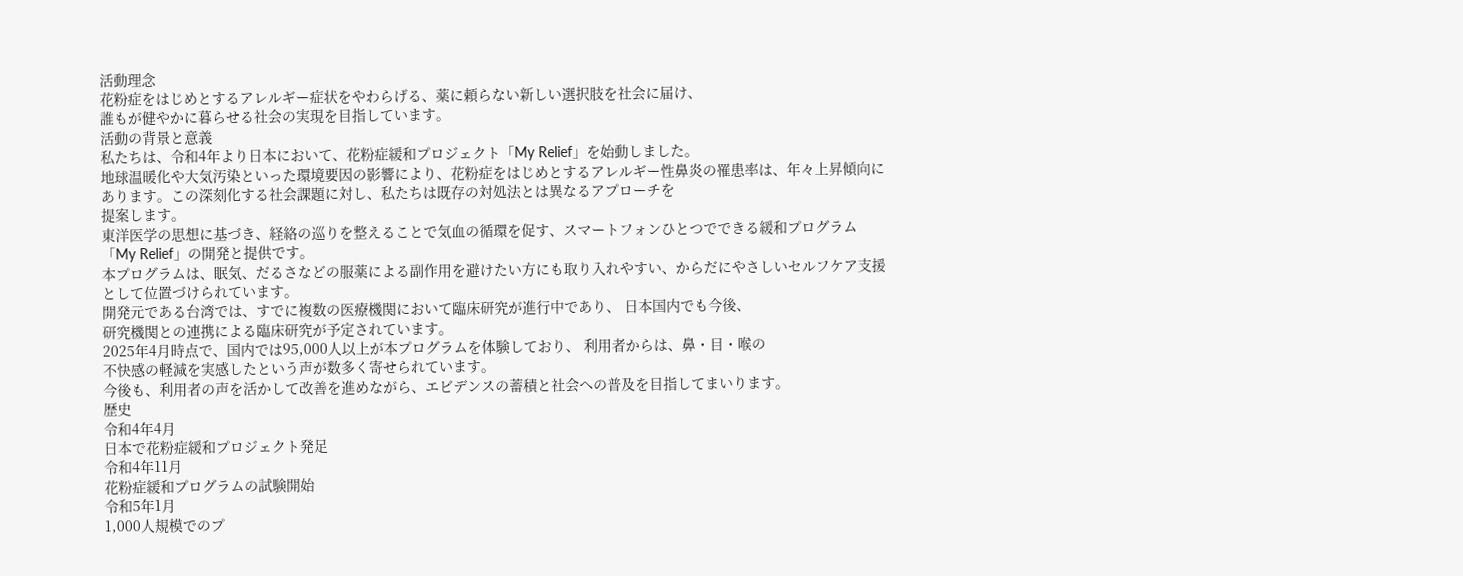活動理念
花粉症をはじめとするアレルギー症状をやわらげる、薬に頼らない新しい選択肢を社会に届け、
誰もが健やかに暮らせる社会の実現を目指しています。
活動の背景と意義
私たちは、令和4年より日本において、花粉症緩和プロジェクト「My Relief」を始動しました。
地球温暖化や大気汚染といった環境要因の影響により、花粉症をはじめとするアレルギー性鼻炎の罹患率は、年々上昇傾向にあります。この深刻化する社会課題に対し、私たちは既存の対処法とは異なるアプローチを
提案します。
東洋医学の思想に基づき、経絡の巡りを整えることで気血の循環を促す、スマートフォンひとつでできる緩和プログラム「My Relief」の開発と提供です。
本プログラムは、眠気、だるさなどの服薬による副作用を避けたい方にも取り入れやすい、からだにやさしいセルフケア支援として位置づけられています。
開発元である台湾では、すでに複数の医療機関において臨床研究が進行中であり、 日本国内でも今後、
研究機関との連携による臨床研究が予定されています。
2025年4月時点で、国内では95,000人以上が本プログラムを体験しており、 利用者からは、鼻・目・喉の
不快感の軽減を実感したという声が数多く寄せられています。
今後も、利用者の声を活かして改善を進めながら、エビデンスの蓄積と社会への普及を目指してまいります。
歴史
令和4年4月
日本で花粉症緩和プロジェクト発足
令和4年11月
花粉症緩和プログラムの試験開始
令和5年1月
1,000人規模でのプ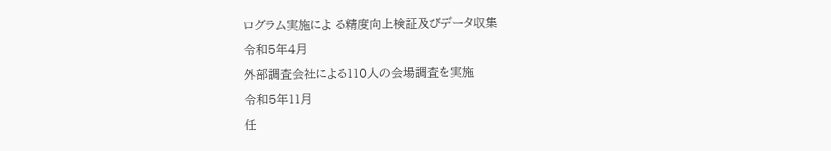ログラム実施によ る精度向上検証及びデータ収集
令和5年4月
外部調査会社による110人の会場調査を実施
令和5年11月
任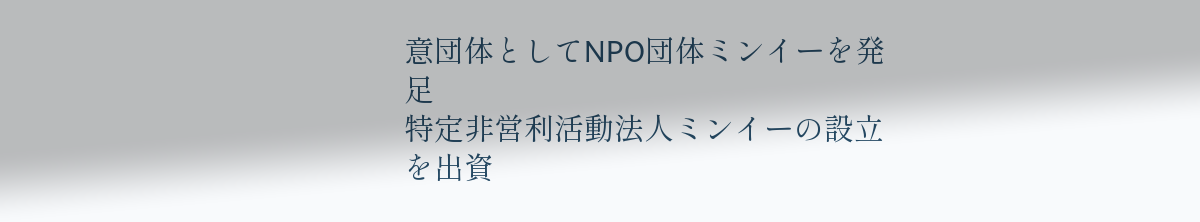意団体としてNPO団体ミンイーを発足
特定非営利活動法人ミンイーの設立を出資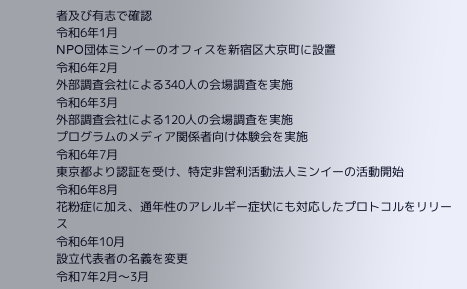者及び有志で確認
令和6年1月
NPO団体ミンイーのオフィスを新宿区大京町に設置
令和6年2月
外部調査会社による340人の会場調査を実施
令和6年3月
外部調査会社による120人の会場調査を実施
プログラムのメディア関係者向け体験会を実施
令和6年7月
東京都より認証を受け、特定非営利活動法人ミンイーの活動開始
令和6年8月
花粉症に加え、通年性のアレルギー症状にも対応したプロトコルをリリース
令和6年10月
設立代表者の名義を変更
令和7年2月〜3月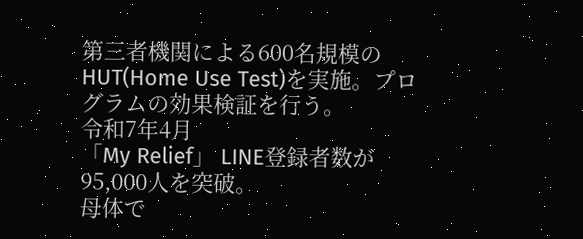第三者機関による600名規模のHUT(Home Use Test)を実施。プログラムの効果検証を行う。
令和7年4月
「My Relief」 LINE登録者数が95,000人を突破。
母体で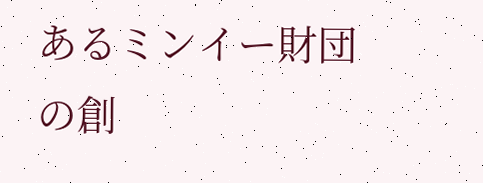あるミンイー財団の創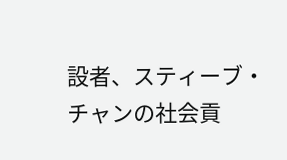設者、スティーブ・チャンの社会貢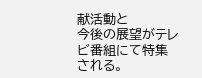献活動と
今後の展望がテレビ番組にて特集される。